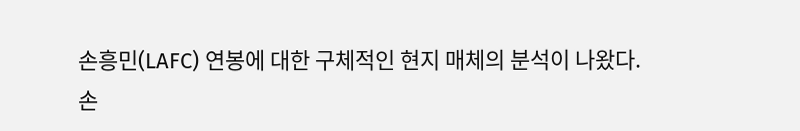손흥민(LAFC) 연봉에 대한 구체적인 현지 매체의 분석이 나왔다.
손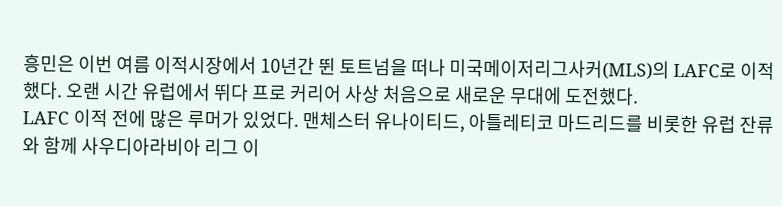흥민은 이번 여름 이적시장에서 10년간 뛴 토트넘을 떠나 미국메이저리그사커(MLS)의 LAFC로 이적했다. 오랜 시간 유럽에서 뛰다 프로 커리어 사상 처음으로 새로운 무대에 도전했다.
LAFC 이적 전에 많은 루머가 있었다. 맨체스터 유나이티드, 아틀레티코 마드리드를 비롯한 유럽 잔류와 함께 사우디아라비아 리그 이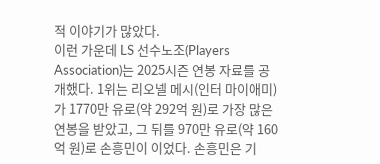적 이야기가 많았다.
이런 가운데 LS 선수노조(Players Association)는 2025시즌 연봉 자료를 공개했다. 1위는 리오넬 메시(인터 마이애미)가 1770만 유로(약 292억 원)로 가장 많은 연봉을 받았고, 그 뒤를 970만 유로(약 160억 원)로 손흥민이 이었다. 손흥민은 기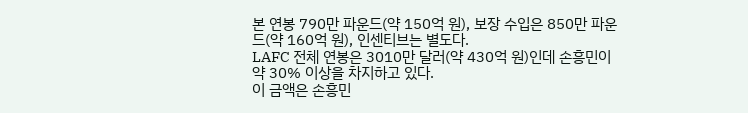본 연봉 790만 파운드(약 150억 원), 보장 수입은 850만 파운드(약 160억 원), 인센티브는 별도다.
LAFC 전체 연봉은 3010만 달러(약 430억 원)인데 손흥민이 약 30% 이상을 차지하고 있다.
이 금액은 손흥민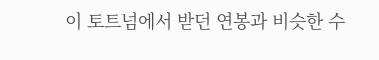이 토트넘에서 받던 연봉과 비슷한 수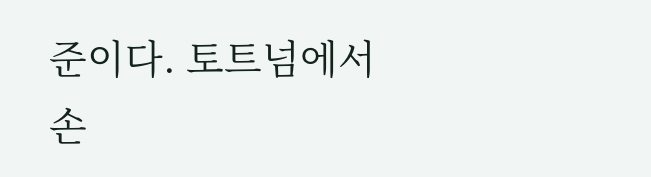준이다. 토트넘에서 손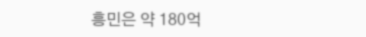흥민은 약 180억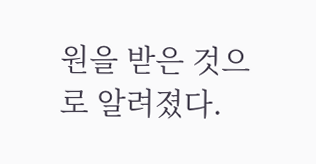원을 받은 것으로 알려졌다.